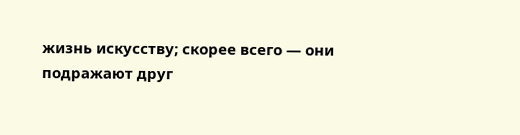жизнь искусству; скорее всего — они подражают друг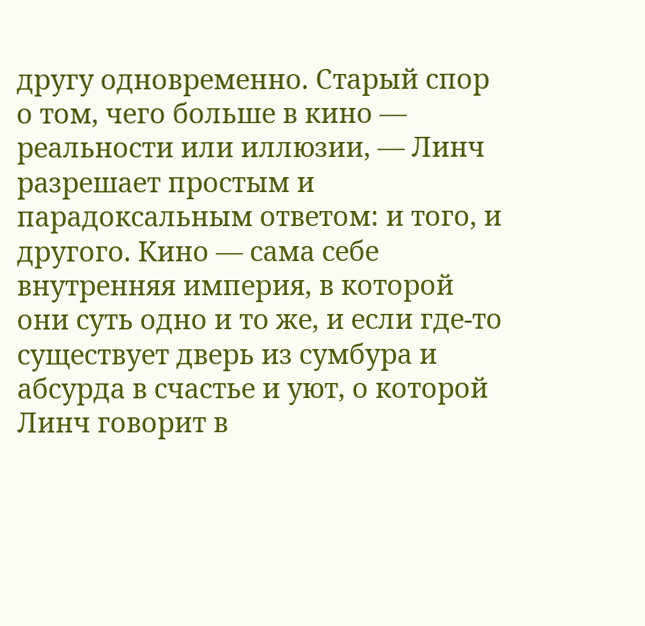другу одновременно. Старый спор о том, чего больше в кино — реальности или иллюзии, — Линч разрешает простым и парадоксальным ответом: и того, и другого. Кино — сама себе внутренняя империя, в которой они суть одно и то же, и если где-то существует дверь из сумбура и абсурда в счастье и уют, о которой Линч говорит в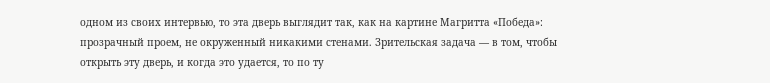одном из своих интервью, то эта дверь выглядит так, как на картине Магритта «Победа»: прозрачный проем, не окруженный никакими стенами. Зрительская задача — в том, чтобы открыть эту дверь, и когда это удается, то по ту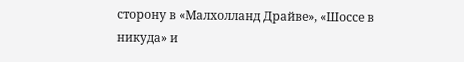сторону в «Малхолланд Драйве», «Шоссе в никуда» и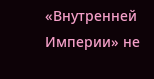«Внутренней Империи» не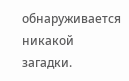обнаруживается никакой загадки.